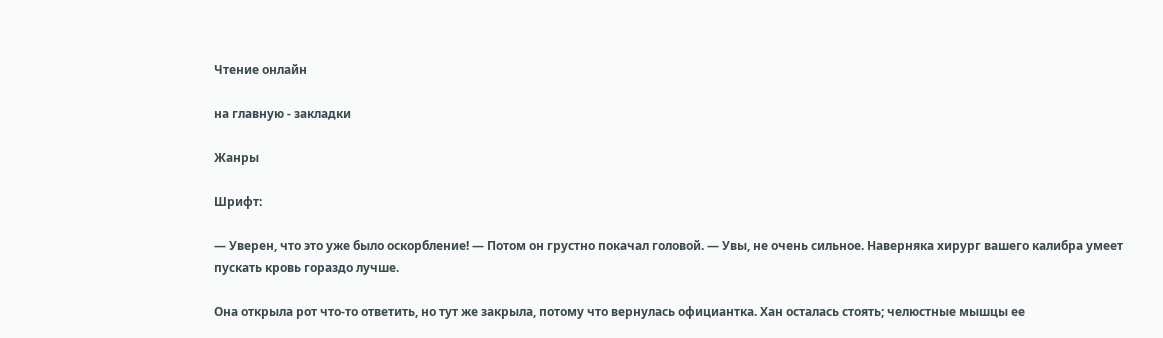Чтение онлайн

на главную - закладки

Жанры

Шрифт:

— Уверен, что это уже было оскорбление! — Потом он грустно покачал головой. — Увы, не очень сильное. Наверняка хирург вашего калибра умеет пускать кровь гораздо лучше.

Она открыла рот что-то ответить, но тут же закрыла, потому что вернулась официантка. Хан осталась стоять; челюстные мышцы ее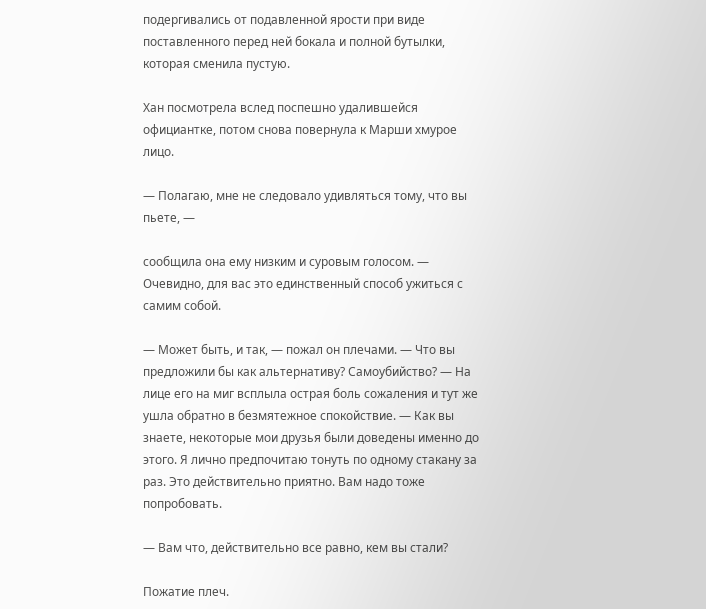подергивались от подавленной ярости при виде поставленного перед ней бокала и полной бутылки, которая сменила пустую.

Хан посмотрела вслед поспешно удалившейся официантке, потом снова повернула к Марши хмурое лицо.

— Полагаю, мне не следовало удивляться тому, что вы пьете, —

сообщила она ему низким и суровым голосом. — Очевидно, для вас это единственный способ ужиться с самим собой.

— Может быть, и так, — пожал он плечами. — Что вы предложили бы как альтернативу? Самоубийство? — На лице его на миг всплыла острая боль сожаления и тут же ушла обратно в безмятежное спокойствие. — Как вы знаете, некоторые мои друзья были доведены именно до этого. Я лично предпочитаю тонуть по одному стакану за раз. Это действительно приятно. Вам надо тоже попробовать.

— Вам что, действительно все равно, кем вы стали?

Пожатие плеч.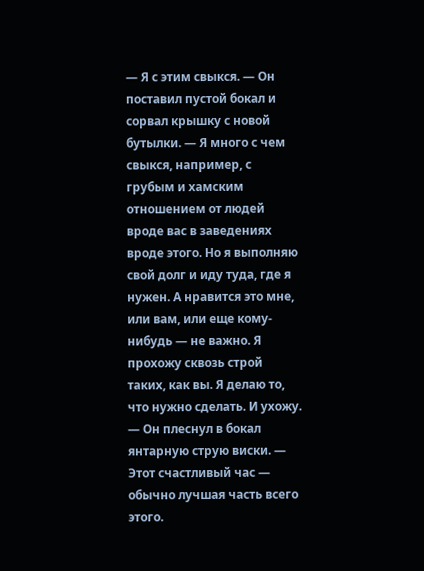— Я с этим свыкся. — Он поставил пустой бокал и сорвал крышку с новой бутылки. — Я много с чем свыкся, например, с грубым и хамским отношением от людей вроде вас в заведениях вроде этого. Но я выполняю свой долг и иду туда, где я нужен. А нравится это мне, или вам, или еще кому-нибудь — не важно. Я прохожу сквозь строй таких, как вы. Я делаю то, что нужно сделать. И ухожу. — Он плеснул в бокал янтарную струю виски. — Этот счастливый час — обычно лучшая часть всего этого.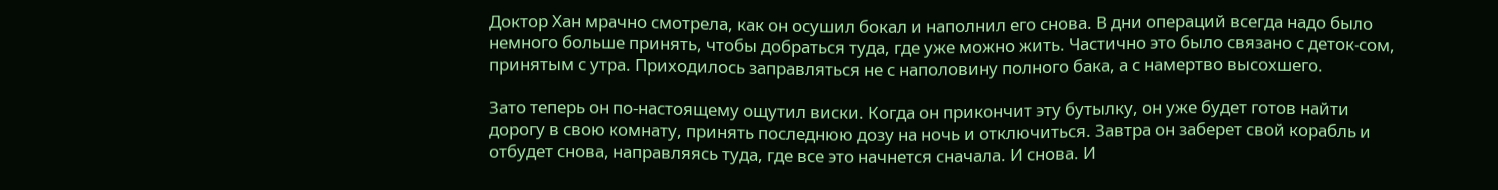Доктор Хан мрачно смотрела, как он осушил бокал и наполнил его снова. В дни операций всегда надо было немного больше принять, чтобы добраться туда, где уже можно жить. Частично это было связано с деток-сом, принятым с утра. Приходилось заправляться не с наполовину полного бака, а с намертво высохшего.

Зато теперь он по-настоящему ощутил виски. Когда он прикончит эту бутылку, он уже будет готов найти дорогу в свою комнату, принять последнюю дозу на ночь и отключиться. Завтра он заберет свой корабль и отбудет снова, направляясь туда, где все это начнется сначала. И снова. И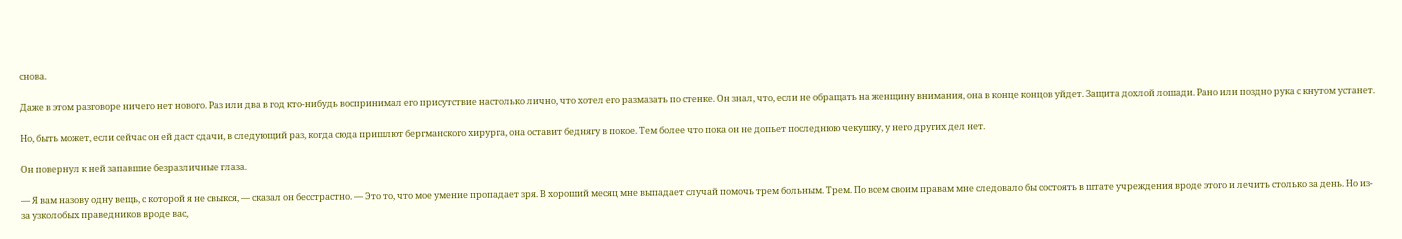снова.

Даже в этом разговоре ничего нет нового. Раз или два в год кто-нибудь воспринимал его присутствие настолько лично, что хотел его размазать по стенке. Он знал, что, если не обращать на женщину внимания, она в конце концов уйдет. Защита дохлой лошади. Рано или поздно рука с кнутом устанет.

Но, быть может, если сейчас он ей даст сдачи, в следующий раз, когда сюда пришлют бергманского хирурга, она оставит беднягу в покое. Тем более что пока он не допьет последнюю чекушку, у него других дел нет.

Он повернул к ней запавшие безразличные глаза.

— Я вам назову одну вещь, с которой я не свыкся, — сказал он бесстрастно. — Это то, что мое умение пропадает зря. В хороший месяц мне выпадает случай помочь трем больным. Трем. По всем своим правам мне следовало бы состоять в штате учреждения вроде этого и лечить столько за день. Но из-за узколобых праведников вроде вас,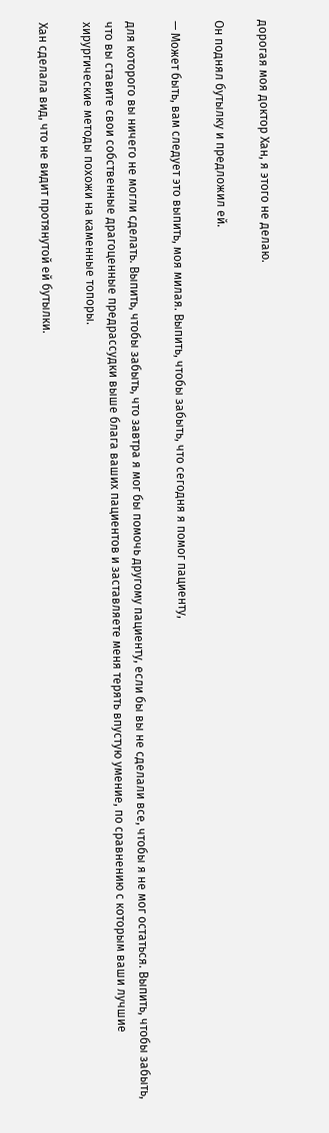дорогая моя доктор Хан, я этого не делаю.

Он поднял бутылку и предложил ей.

— Может быть, вам следует это выпить, моя милая. Выпить, чтобы забыть, что сегодня я помог пациенту,

для которого вы ничего не могли сделать. Выпить, чтобы забыть, что завтра я мог бы помочь другому пациенту, если бы вы не сделали все, чтобы я не мог остаться. Выпить, чтобы забыть, что вы ставите свои собственные драгоценные предрассудки выше блага ваших пациентов и заставляете меня терять впустую умение, по сравнению с которым ваши лучшие хирургические методы похожи на каменные топоры.

Хан сделала вид, что не видит протянутой ей бутылки.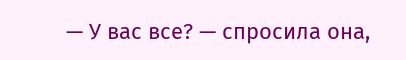— У вас все? — спросила она,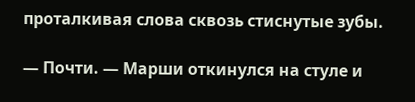проталкивая слова сквозь стиснутые зубы.

— Почти. — Марши откинулся на стуле и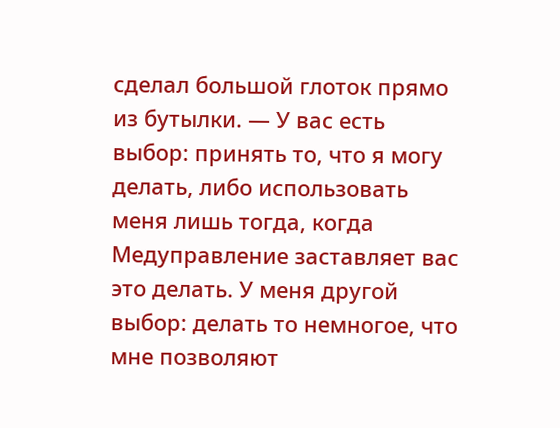сделал большой глоток прямо из бутылки. — У вас есть выбор: принять то, что я могу делать, либо использовать меня лишь тогда, когда Медуправление заставляет вас это делать. У меня другой выбор: делать то немногое, что мне позволяют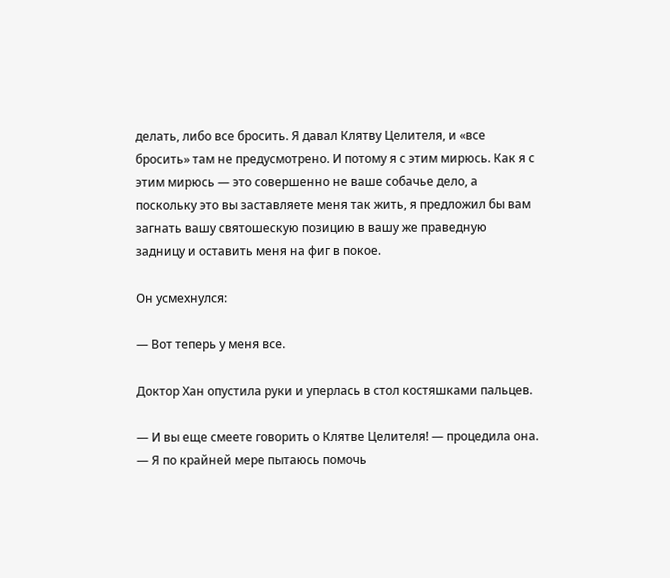делать, либо все бросить. Я давал Клятву Целителя, и «все бросить» там не предусмотрено. И потому я с этим мирюсь. Как я с этим мирюсь — это совершенно не ваше собачье дело, а поскольку это вы заставляете меня так жить, я предложил бы вам загнать вашу святошескую позицию в вашу же праведную задницу и оставить меня на фиг в покое.

Он усмехнулся:

— Вот теперь у меня все.

Доктор Хан опустила руки и уперлась в стол костяшками пальцев.

— И вы еще смеете говорить о Клятве Целителя! — процедила она. — Я по крайней мере пытаюсь помочь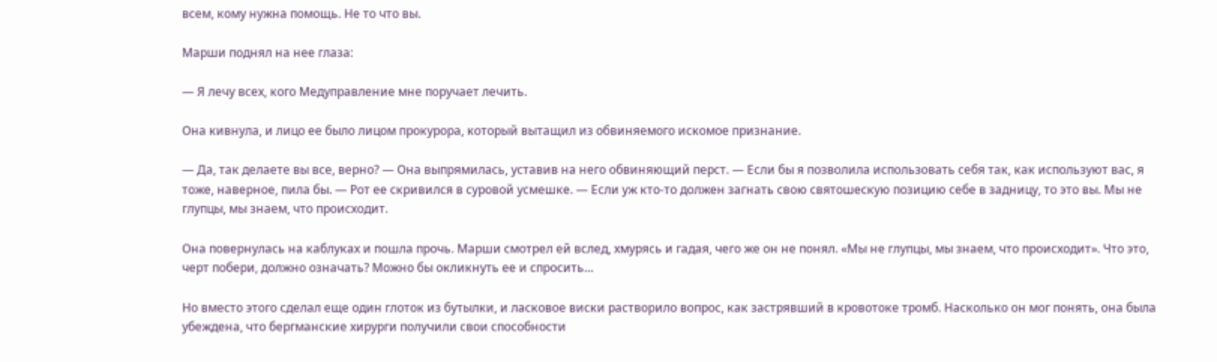всем, кому нужна помощь. Не то что вы.

Марши поднял на нее глаза:

— Я лечу всех, кого Медуправление мне поручает лечить.

Она кивнула, и лицо ее было лицом прокурора, который вытащил из обвиняемого искомое признание.

— Да, так делаете вы все, верно? — Она выпрямилась, уставив на него обвиняющий перст. — Если бы я позволила использовать себя так, как используют вас, я тоже, наверное, пила бы. — Рот ее скривился в суровой усмешке. — Если уж кто-то должен загнать свою святошескую позицию себе в задницу, то это вы. Мы не глупцы, мы знаем, что происходит.

Она повернулась на каблуках и пошла прочь. Марши смотрел ей вслед, хмурясь и гадая, чего же он не понял. «Мы не глупцы, мы знаем, что происходит». Что это, черт побери, должно означать? Можно бы окликнуть ее и спросить…

Но вместо этого сделал еще один глоток из бутылки, и ласковое виски растворило вопрос, как застрявший в кровотоке тромб. Насколько он мог понять, она была убеждена, что бергманские хирурги получили свои способности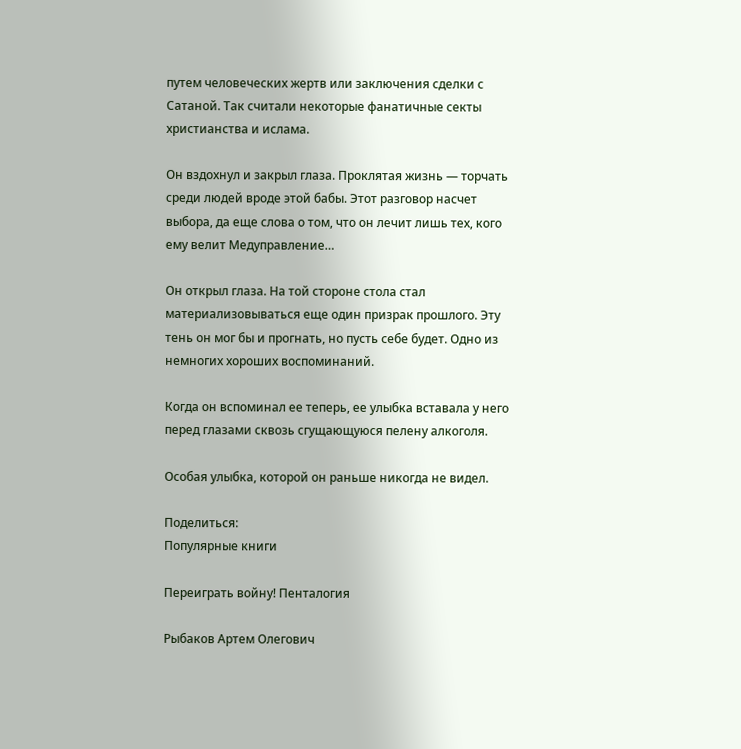путем человеческих жертв или заключения сделки с Сатаной. Так считали некоторые фанатичные секты христианства и ислама.

Он вздохнул и закрыл глаза. Проклятая жизнь — торчать среди людей вроде этой бабы. Этот разговор насчет выбора, да еще слова о том, что он лечит лишь тех, кого ему велит Медуправление…

Он открыл глаза. На той стороне стола стал материализовываться еще один призрак прошлого. Эту тень он мог бы и прогнать, но пусть себе будет. Одно из немногих хороших воспоминаний.

Когда он вспоминал ее теперь, ее улыбка вставала у него перед глазами сквозь сгущающуюся пелену алкоголя.

Особая улыбка, которой он раньше никогда не видел.

Поделиться:
Популярные книги

Переиграть войну! Пенталогия

Рыбаков Артем Олегович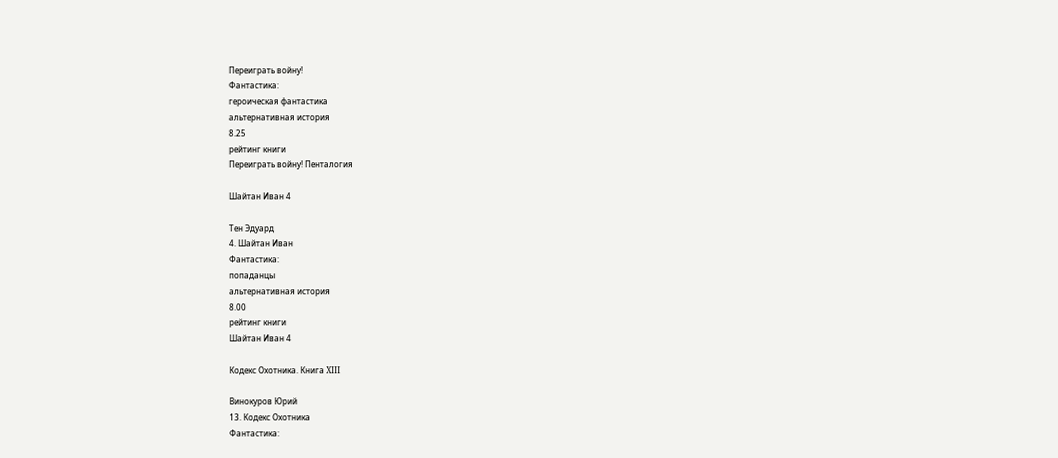Переиграть войну!
Фантастика:
героическая фантастика
альтернативная история
8.25
рейтинг книги
Переиграть войну! Пенталогия

Шайтан Иван 4

Тен Эдуард
4. Шайтан Иван
Фантастика:
попаданцы
альтернативная история
8.00
рейтинг книги
Шайтан Иван 4

Кодекс Охотника. Книга XIII

Винокуров Юрий
13. Кодекс Охотника
Фантастика: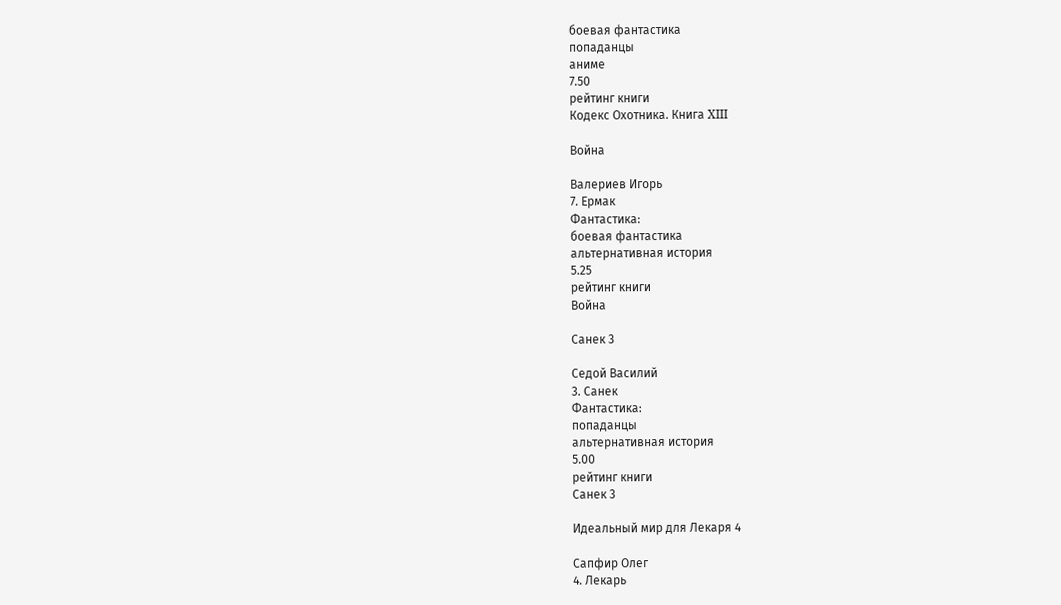боевая фантастика
попаданцы
аниме
7.50
рейтинг книги
Кодекс Охотника. Книга XIII

Война

Валериев Игорь
7. Ермак
Фантастика:
боевая фантастика
альтернативная история
5.25
рейтинг книги
Война

Санек 3

Седой Василий
3. Санек
Фантастика:
попаданцы
альтернативная история
5.00
рейтинг книги
Санек 3

Идеальный мир для Лекаря 4

Сапфир Олег
4. Лекарь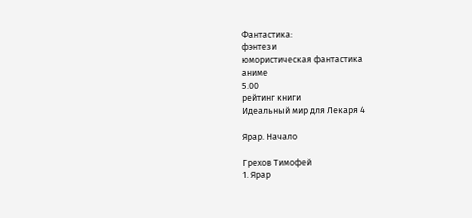Фантастика:
фэнтези
юмористическая фантастика
аниме
5.00
рейтинг книги
Идеальный мир для Лекаря 4

Ярар. Начало

Грехов Тимофей
1. Ярар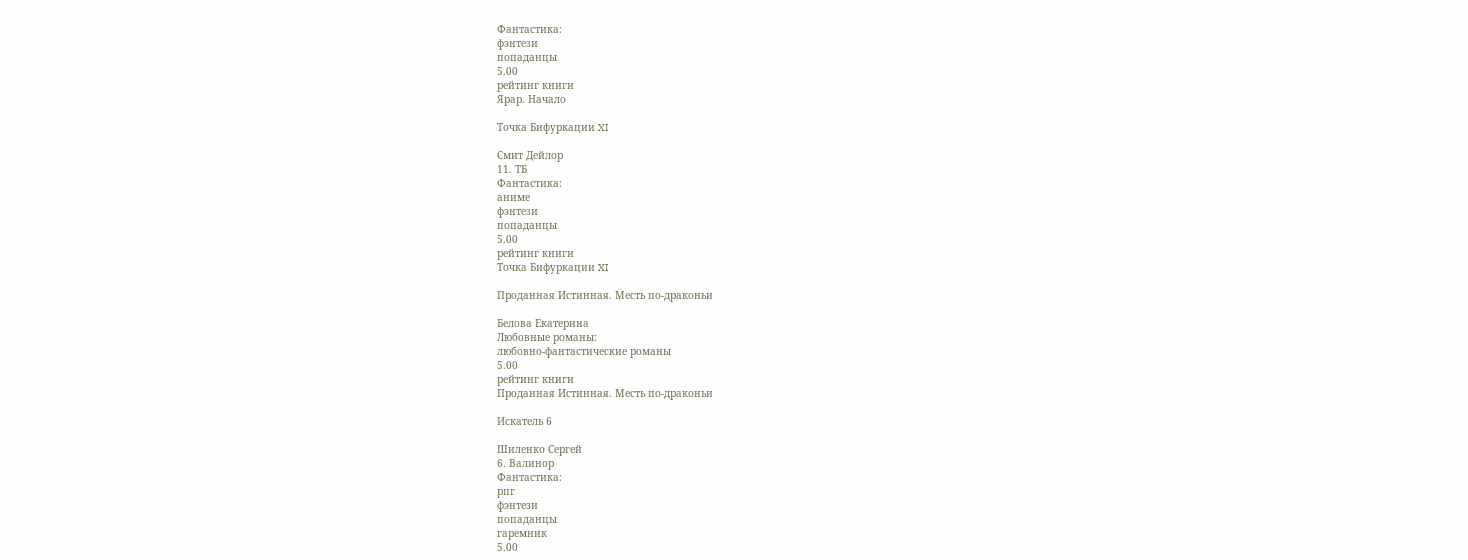Фантастика:
фэнтези
попаданцы
5.00
рейтинг книги
Ярар. Начало

Точка Бифуркации XI

Смит Дейлор
11. ТБ
Фантастика:
аниме
фэнтези
попаданцы
5.00
рейтинг книги
Точка Бифуркации XI

Проданная Истинная. Месть по-драконьи

Белова Екатерина
Любовные романы:
любовно-фантастические романы
5.00
рейтинг книги
Проданная Истинная. Месть по-драконьи

Искатель 6

Шиленко Сергей
6. Валинор
Фантастика:
рпг
фэнтези
попаданцы
гаремник
5.00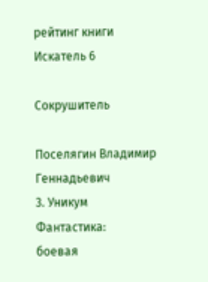рейтинг книги
Искатель 6

Сокрушитель

Поселягин Владимир Геннадьевич
3. Уникум
Фантастика:
боевая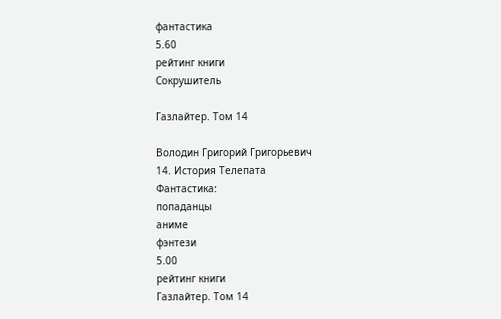фантастика
5.60
рейтинг книги
Сокрушитель

Газлайтер. Том 14

Володин Григорий Григорьевич
14. История Телепата
Фантастика:
попаданцы
аниме
фэнтези
5.00
рейтинг книги
Газлайтер. Том 14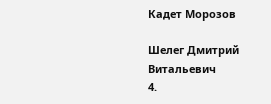Кадет Морозов

Шелег Дмитрий Витальевич
4.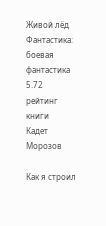Живой лёд
Фантастика:
боевая фантастика
5.72
рейтинг книги
Кадет Морозов

Как я строил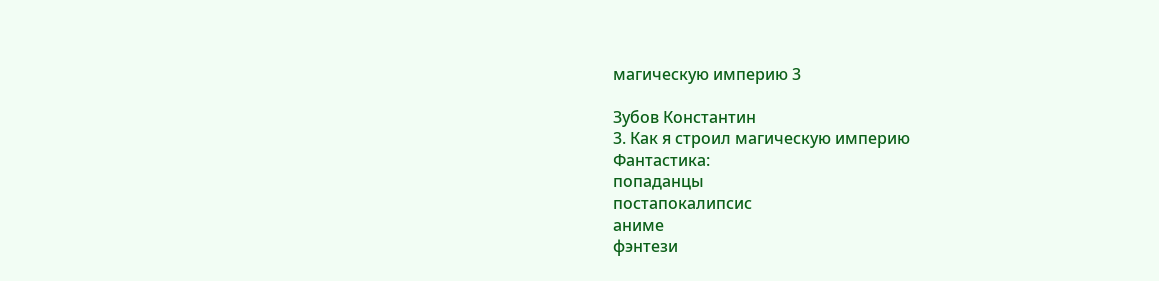магическую империю 3

Зубов Константин
3. Как я строил магическую империю
Фантастика:
попаданцы
постапокалипсис
аниме
фэнтези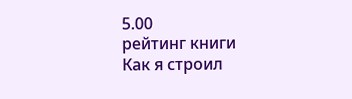5.00
рейтинг книги
Как я строил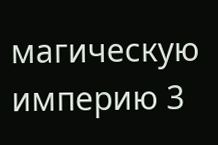магическую империю 3